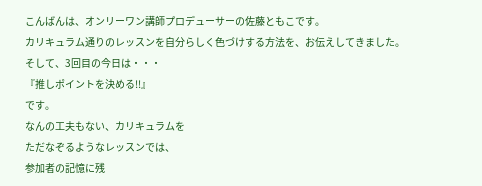こんばんは、オンリーワン講師プロデューサーの佐藤ともこです。
カリキュラム通りのレッスンを自分らしく色づけする方法を、お伝えしてきました。
そして、3回目の今日は・・・
『推しポイントを決める!!』
です。
なんの工夫もない、カリキュラムを
ただなぞるようなレッスンでは、
参加者の記憶に残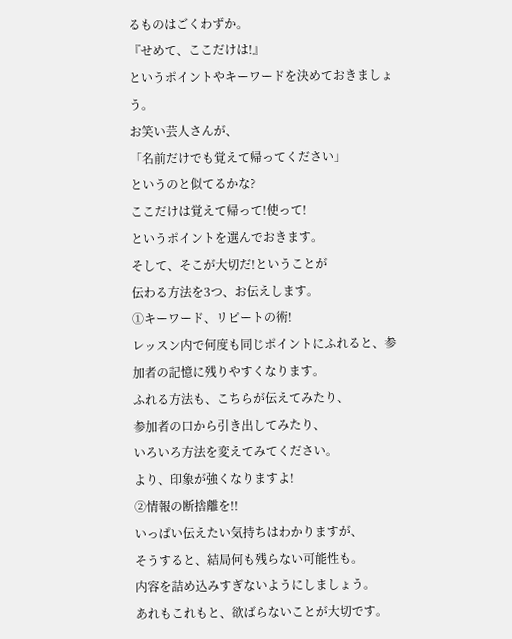るものはごくわずか。
『せめて、ここだけは!』
というポイントやキーワードを決めておきましょう。
お笑い芸人さんが、
「名前だけでも覚えて帰ってください」
というのと似てるかな?
ここだけは覚えて帰って!使って!
というポイントを選んでおきます。
そして、そこが大切だ!ということが
伝わる方法を3つ、お伝えします。
①キーワード、リピートの術!
レッスン内で何度も同じポイントにふれると、参加者の記憶に残りやすくなります。
ふれる方法も、こちらが伝えてみたり、
参加者の口から引き出してみたり、
いろいろ方法を変えてみてください。
より、印象が強くなりますよ!
②情報の断捨離を!!
いっぱい伝えたい気持ちはわかりますが、
そうすると、結局何も残らない可能性も。
内容を詰め込みすぎないようにしましょう。
あれもこれもと、欲ばらないことが大切です。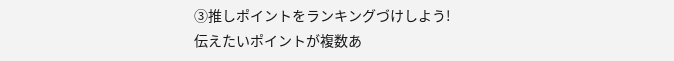③推しポイントをランキングづけしよう!
伝えたいポイントが複数あ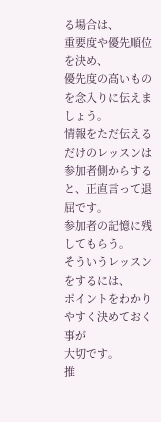る場合は、
重要度や優先順位を決め、
優先度の高いものを念入りに伝えましょう。
情報をただ伝えるだけのレッスンは
参加者側からすると、正直言って退屈です。
参加者の記憶に残してもらう。
そういうレッスンをするには、
ポイントをわかりやすく決めておく事が
大切です。
推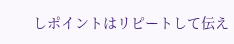しポイントはリピートして伝え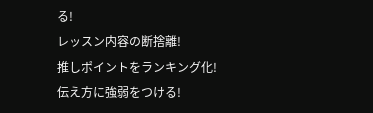る!
レッスン内容の断捨離!
推しポイントをランキング化!
伝え方に強弱をつける!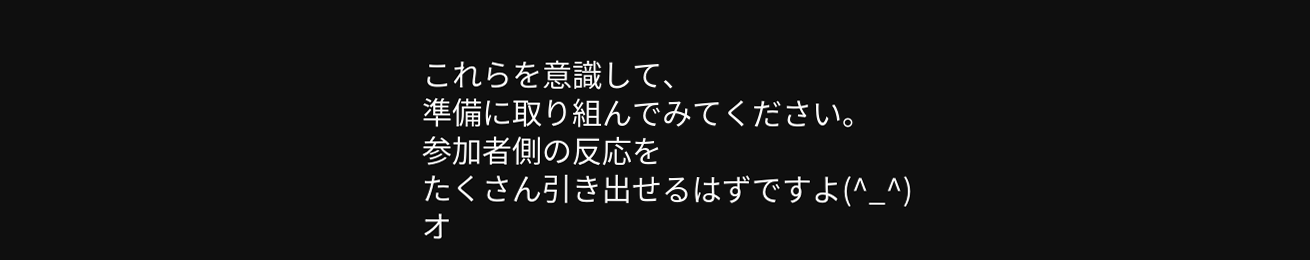これらを意識して、
準備に取り組んでみてください。
参加者側の反応を
たくさん引き出せるはずですよ(^_^)
オ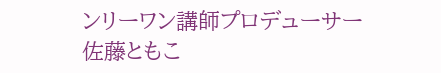ンリーワン講師プロデューサー
佐藤ともこ